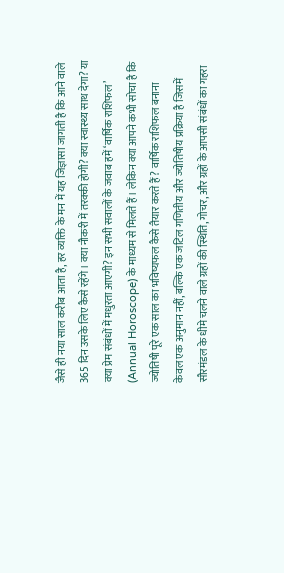जैसे ही नया साल करीब आता है, हर व्यक्ति के मन में यह जिज्ञासा जागती है कि आने वाले 365 दिन उसके लिए कैसे रहेंगे। क्या नौकरी में तरक्की होगी? क्या स्वास्थ्य साथ देगा? या क्या प्रेम संबंधों में मधुरता आएगी? इन सभी सवालों के जवाब हमें ‘वार्षिक राशिफल’ (Annual Horoscope) के माध्यम से मिलते हैं। लेकिन क्या आपने कभी सोचा है कि ज्योतिषी पूरे एक साल का भविष्यफल कैसे तैयार करते हैं? वार्षिक राशिफल बनाना केवल एक अनुमान नहीं, बल्कि एक जटिल गणितीय और ज्योतिषीय प्रक्रिया है जिसमें सौरमंडल के धीमे चलने वाले ग्रहों की स्थिति, गोचर, और ग्रहों के आपसी संबंधों का गहरा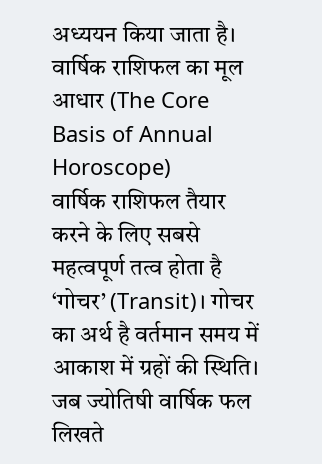अध्ययन किया जाता है।
वार्षिक राशिफल का मूल आधार (The Core Basis of Annual Horoscope)
वार्षिक राशिफल तैयार करने के लिए सबसे महत्वपूर्ण तत्व होता है ‘गोचर’ (Transit)। गोचर का अर्थ है वर्तमान समय में आकाश में ग्रहों की स्थिति। जब ज्योतिषी वार्षिक फल लिखते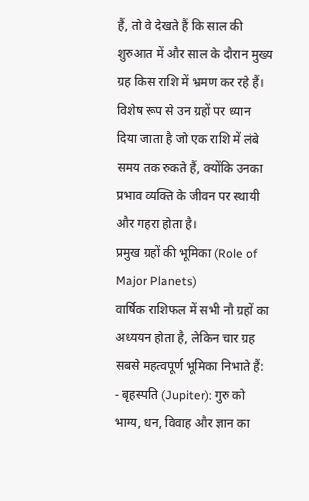हैं, तो वे देखते हैं कि साल की शुरुआत में और साल के दौरान मुख्य ग्रह किस राशि में भ्रमण कर रहे हैं। विशेष रूप से उन ग्रहों पर ध्यान दिया जाता है जो एक राशि में लंबे समय तक रुकते हैं, क्योंकि उनका प्रभाव व्यक्ति के जीवन पर स्थायी और गहरा होता है।
प्रमुख ग्रहों की भूमिका (Role of Major Planets)
वार्षिक राशिफल में सभी नौ ग्रहों का अध्ययन होता है, लेकिन चार ग्रह सबसे महत्वपूर्ण भूमिका निभाते हैं:
- बृहस्पति (Jupiter): गुरु को भाग्य, धन, विवाह और ज्ञान का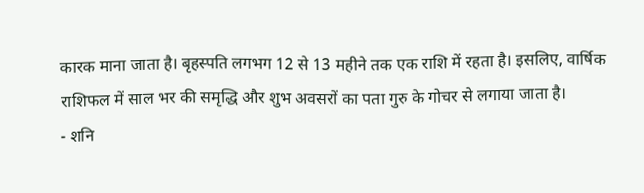कारक माना जाता है। बृहस्पति लगभग 12 से 13 महीने तक एक राशि में रहता है। इसलिए, वार्षिक राशिफल में साल भर की समृद्धि और शुभ अवसरों का पता गुरु के गोचर से लगाया जाता है।
- शनि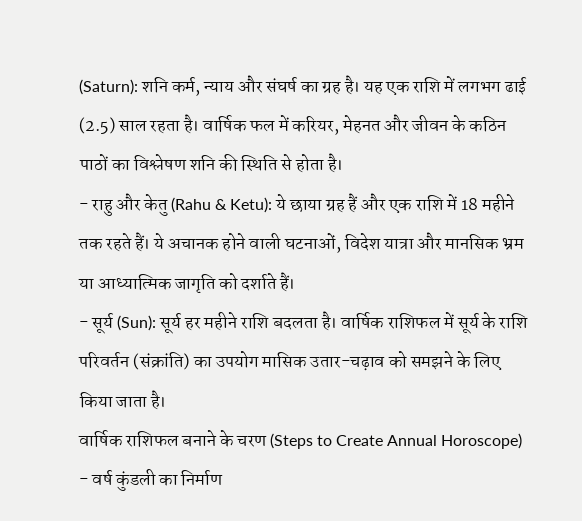(Saturn): शनि कर्म, न्याय और संघर्ष का ग्रह है। यह एक राशि में लगभग ढाई (2.5) साल रहता है। वार्षिक फल में करियर, मेहनत और जीवन के कठिन पाठों का विश्लेषण शनि की स्थिति से होता है।
- राहु और केतु (Rahu & Ketu): ये छाया ग्रह हैं और एक राशि में 18 महीने तक रहते हैं। ये अचानक होने वाली घटनाओं, विदेश यात्रा और मानसिक भ्रम या आध्यात्मिक जागृति को दर्शाते हैं।
- सूर्य (Sun): सूर्य हर महीने राशि बदलता है। वार्षिक राशिफल में सूर्य के राशि परिवर्तन (संक्रांति) का उपयोग मासिक उतार-चढ़ाव को समझने के लिए किया जाता है।
वार्षिक राशिफल बनाने के चरण (Steps to Create Annual Horoscope)
- वर्ष कुंडली का निर्माण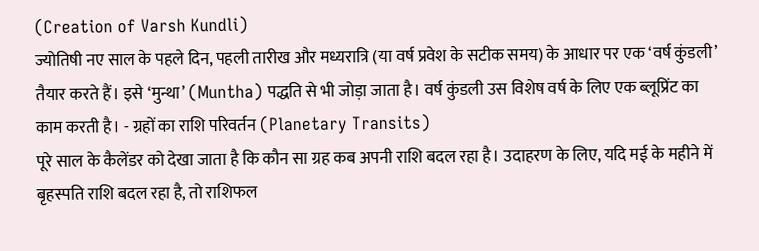(Creation of Varsh Kundli)
ज्योतिषी नए साल के पहले दिन, पहली तारीख और मध्यरात्रि (या वर्ष प्रवेश के सटीक समय) के आधार पर एक ‘वर्ष कुंडली’ तैयार करते हैं। इसे ‘मुन्था’ (Muntha) पद्धति से भी जोड़ा जाता है। वर्ष कुंडली उस विशेष वर्ष के लिए एक ब्लूप्रिंट का काम करती है। - ग्रहों का राशि परिवर्तन (Planetary Transits)
पूरे साल के कैलेंडर को देखा जाता है कि कौन सा ग्रह कब अपनी राशि बदल रहा है। उदाहरण के लिए, यदि मई के महीने में बृहस्पति राशि बदल रहा है, तो राशिफल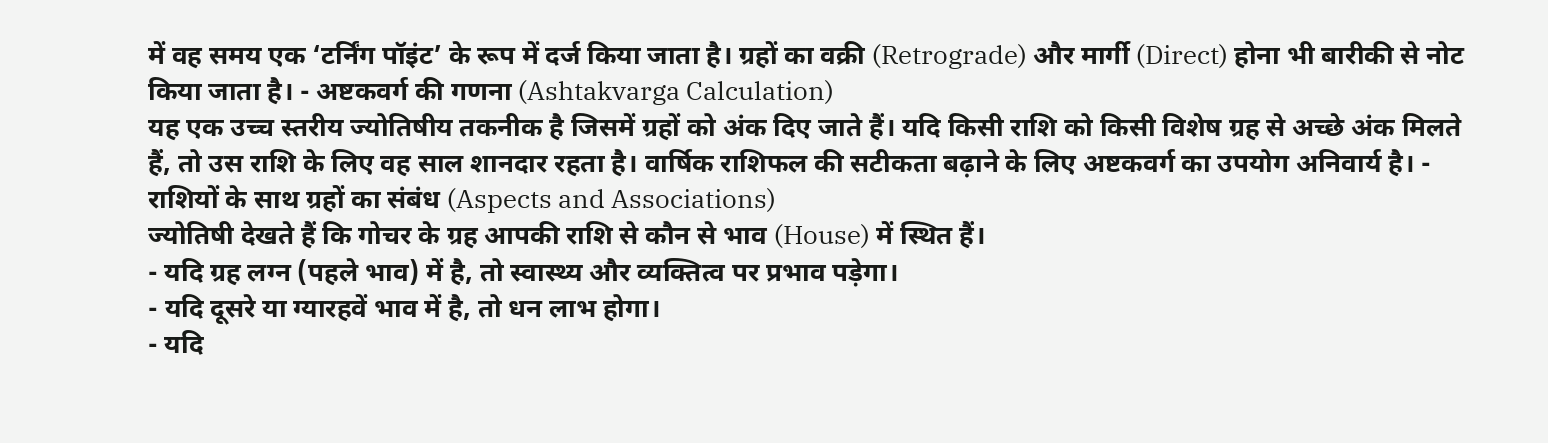में वह समय एक ‘टर्निंग पॉइंट’ के रूप में दर्ज किया जाता है। ग्रहों का वक्री (Retrograde) और मार्गी (Direct) होना भी बारीकी से नोट किया जाता है। - अष्टकवर्ग की गणना (Ashtakvarga Calculation)
यह एक उच्च स्तरीय ज्योतिषीय तकनीक है जिसमें ग्रहों को अंक दिए जाते हैं। यदि किसी राशि को किसी विशेष ग्रह से अच्छे अंक मिलते हैं, तो उस राशि के लिए वह साल शानदार रहता है। वार्षिक राशिफल की सटीकता बढ़ाने के लिए अष्टकवर्ग का उपयोग अनिवार्य है। - राशियों के साथ ग्रहों का संबंध (Aspects and Associations)
ज्योतिषी देखते हैं कि गोचर के ग्रह आपकी राशि से कौन से भाव (House) में स्थित हैं।
- यदि ग्रह लग्न (पहले भाव) में है, तो स्वास्थ्य और व्यक्तित्व पर प्रभाव पड़ेगा।
- यदि दूसरे या ग्यारहवें भाव में है, तो धन लाभ होगा।
- यदि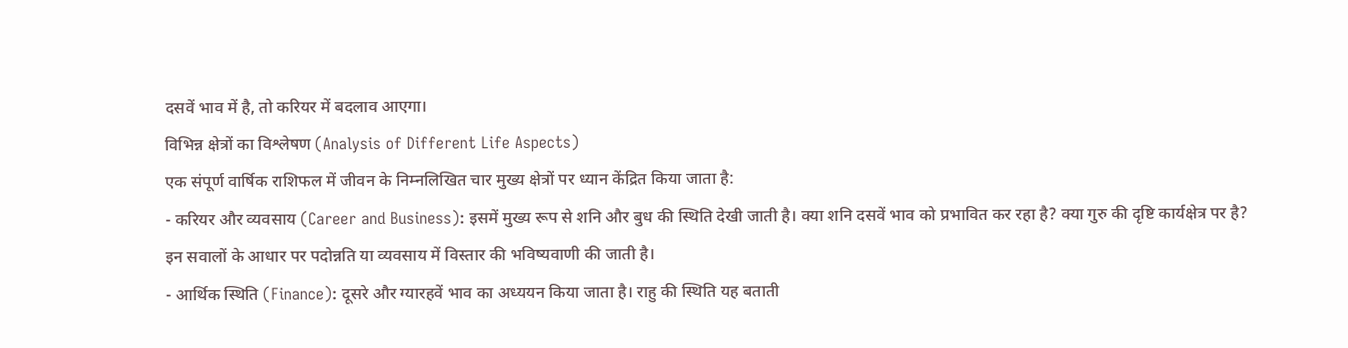दसवें भाव में है, तो करियर में बदलाव आएगा।
विभिन्न क्षेत्रों का विश्लेषण (Analysis of Different Life Aspects)
एक संपूर्ण वार्षिक राशिफल में जीवन के निम्नलिखित चार मुख्य क्षेत्रों पर ध्यान केंद्रित किया जाता है:
- करियर और व्यवसाय (Career and Business): इसमें मुख्य रूप से शनि और बुध की स्थिति देखी जाती है। क्या शनि दसवें भाव को प्रभावित कर रहा है? क्या गुरु की दृष्टि कार्यक्षेत्र पर है? इन सवालों के आधार पर पदोन्नति या व्यवसाय में विस्तार की भविष्यवाणी की जाती है।
- आर्थिक स्थिति (Finance): दूसरे और ग्यारहवें भाव का अध्ययन किया जाता है। राहु की स्थिति यह बताती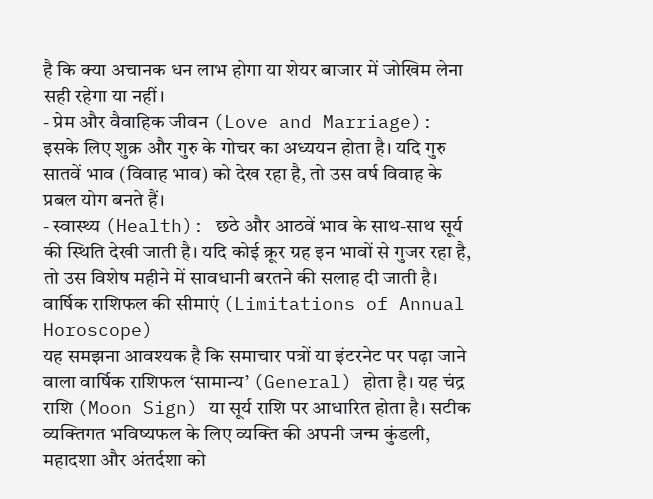है कि क्या अचानक धन लाभ होगा या शेयर बाजार में जोखिम लेना सही रहेगा या नहीं।
- प्रेम और वैवाहिक जीवन (Love and Marriage): इसके लिए शुक्र और गुरु के गोचर का अध्ययन होता है। यदि गुरु सातवें भाव (विवाह भाव) को देख रहा है, तो उस वर्ष विवाह के प्रबल योग बनते हैं।
- स्वास्थ्य (Health): छठे और आठवें भाव के साथ-साथ सूर्य की स्थिति देखी जाती है। यदि कोई क्रूर ग्रह इन भावों से गुजर रहा है, तो उस विशेष महीने में सावधानी बरतने की सलाह दी जाती है।
वार्षिक राशिफल की सीमाएं (Limitations of Annual Horoscope)
यह समझना आवश्यक है कि समाचार पत्रों या इंटरनेट पर पढ़ा जाने वाला वार्षिक राशिफल ‘सामान्य’ (General) होता है। यह चंद्र राशि (Moon Sign) या सूर्य राशि पर आधारित होता है। सटीक व्यक्तिगत भविष्यफल के लिए व्यक्ति की अपनी जन्म कुंडली, महादशा और अंतर्दशा को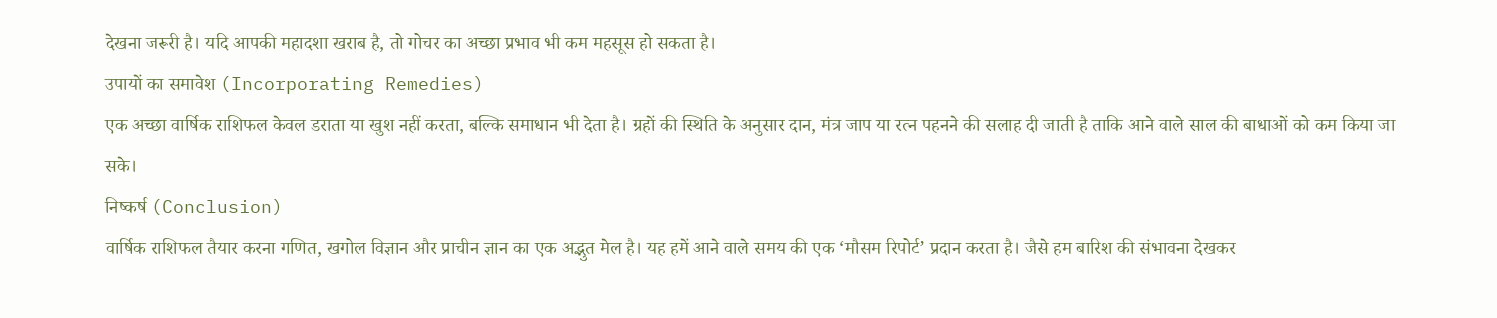देखना जरूरी है। यदि आपकी महादशा खराब है, तो गोचर का अच्छा प्रभाव भी कम महसूस हो सकता है।
उपायों का समावेश (Incorporating Remedies)
एक अच्छा वार्षिक राशिफल केवल डराता या खुश नहीं करता, बल्कि समाधान भी देता है। ग्रहों की स्थिति के अनुसार दान, मंत्र जाप या रत्न पहनने की सलाह दी जाती है ताकि आने वाले साल की बाधाओं को कम किया जा सके।
निष्कर्ष (Conclusion)
वार्षिक राशिफल तैयार करना गणित, खगोल विज्ञान और प्राचीन ज्ञान का एक अद्भुत मेल है। यह हमें आने वाले समय की एक ‘मौसम रिपोर्ट’ प्रदान करता है। जैसे हम बारिश की संभावना देखकर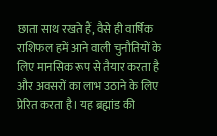छाता साथ रखते हैं, वैसे ही वार्षिक राशिफल हमें आने वाली चुनौतियों के लिए मानसिक रूप से तैयार करता है और अवसरों का लाभ उठाने के लिए प्रेरित करता है। यह ब्रह्मांड की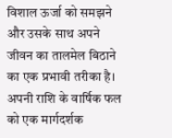विशाल ऊर्जा को समझने और उसके साथ अपने जीवन का तालमेल बिठाने का एक प्रभावी तरीका है। अपनी राशि के वार्षिक फल को एक मार्गदर्शक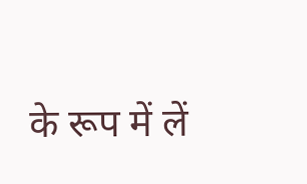के रूप में लें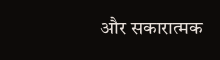और सकारात्मक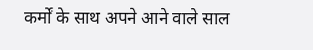कर्मों के साथ अपने आने वाले साल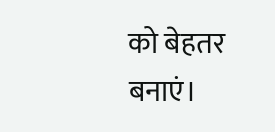को बेहतर बनाएं।